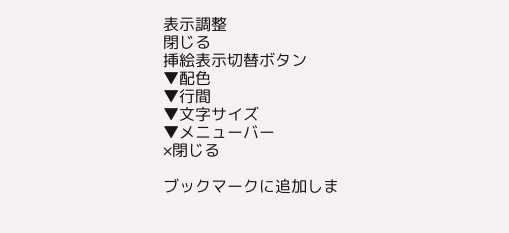表示調整
閉じる
挿絵表示切替ボタン
▼配色
▼行間
▼文字サイズ
▼メニューバー
×閉じる

ブックマークに追加しま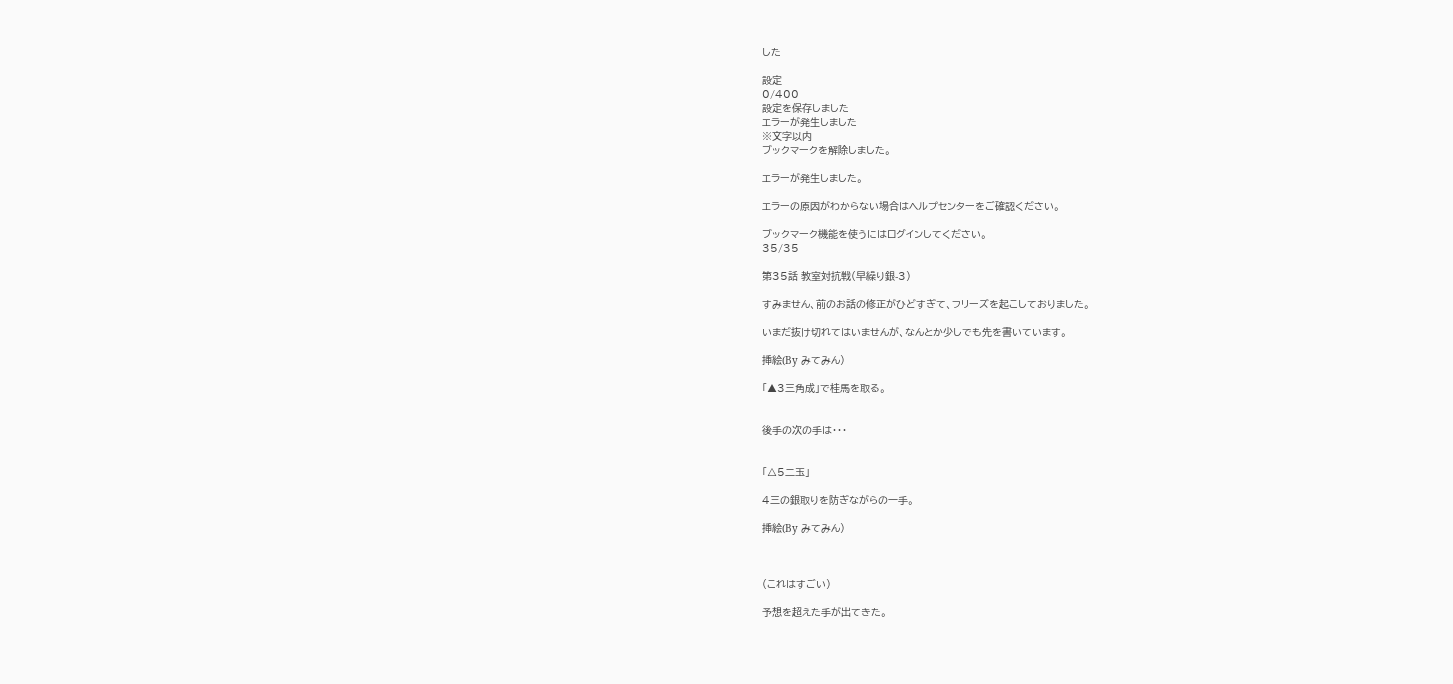した

設定
0/400
設定を保存しました
エラーが発生しました
※文字以内
ブックマークを解除しました。

エラーが発生しました。

エラーの原因がわからない場合はヘルプセンターをご確認ください。

ブックマーク機能を使うにはログインしてください。
35/35

第35話 教室対抗戦(早繰り銀-3)

すみません、前のお話の修正がひどすぎて、フリーズを起こしておりました。

いまだ抜け切れてはいませんが、なんとか少しでも先を書いています。

挿絵(By みてみん)

「▲3三角成」で桂馬を取る。


後手の次の手は・・・


「△5二玉」

4三の銀取りを防ぎながらの一手。

挿絵(By みてみん)



(これはすごい)

予想を超えた手が出てきた。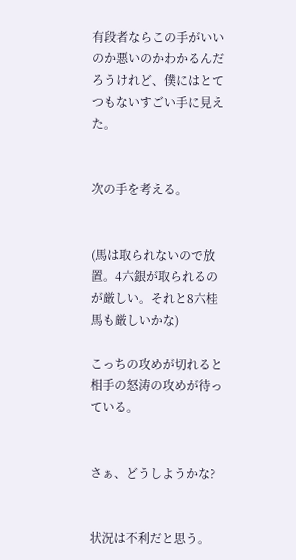有段者ならこの手がいいのか悪いのかわかるんだろうけれど、僕にはとてつもないすごい手に見えた。


次の手を考える。


(馬は取られないので放置。4六銀が取られるのが厳しい。それと8六桂馬も厳しいかな)

こっちの攻めが切れると相手の怒涛の攻めが待っている。


さぁ、どうしようかな?


状況は不利だと思う。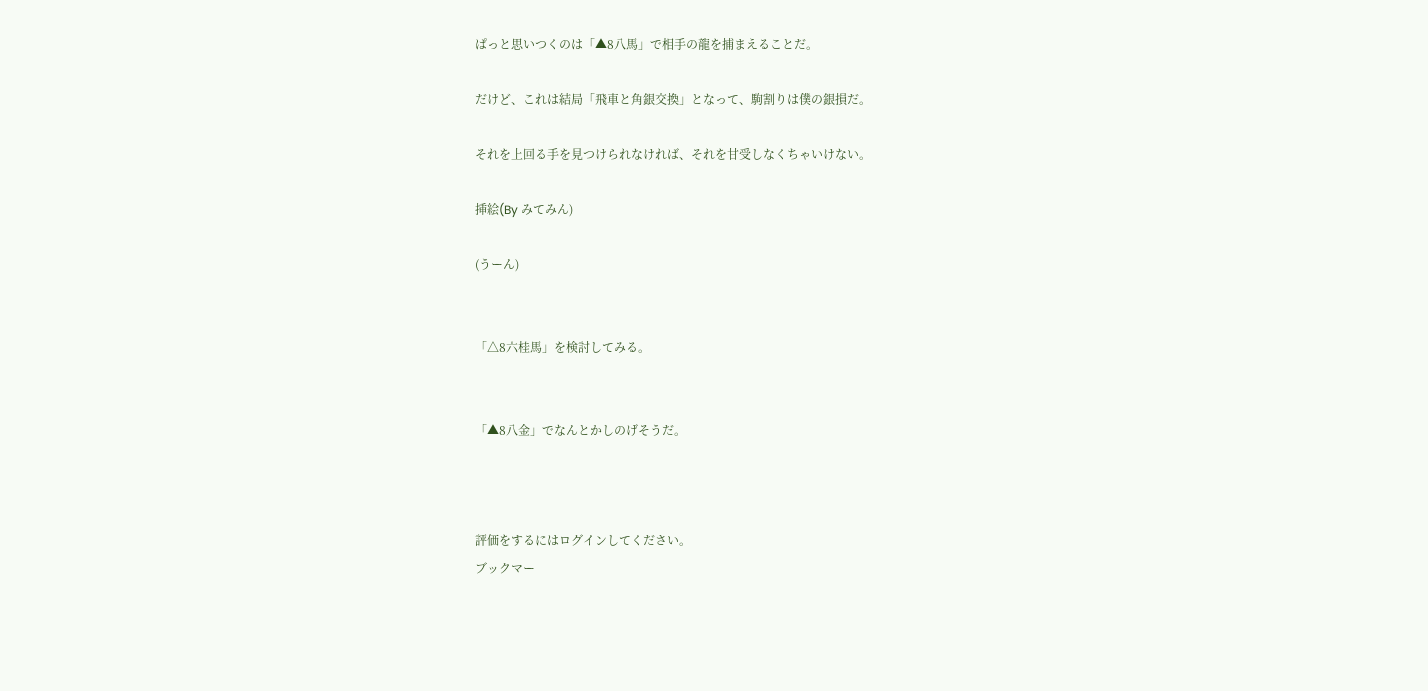ぱっと思いつくのは「▲8八馬」で相手の龍を捕まえることだ。

だけど、これは結局「飛車と角銀交換」となって、駒割りは僕の銀損だ。

それを上回る手を見つけられなければ、それを甘受しなくちゃいけない。

挿絵(By みてみん)

(うーん)


「△8六桂馬」を検討してみる。


「▲8八金」でなんとかしのげそうだ。



評価をするにはログインしてください。
ブックマー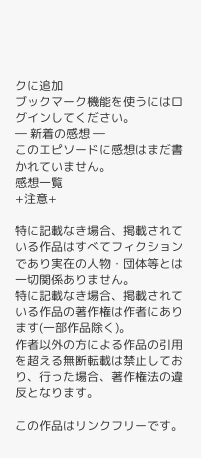クに追加
ブックマーク機能を使うにはログインしてください。
― 新着の感想 ―
このエピソードに感想はまだ書かれていません。
感想一覧
+注意+

特に記載なき場合、掲載されている作品はすべてフィクションであり実在の人物・団体等とは一切関係ありません。
特に記載なき場合、掲載されている作品の著作権は作者にあります(一部作品除く)。
作者以外の方による作品の引用を超える無断転載は禁止しており、行った場合、著作権法の違反となります。

この作品はリンクフリーです。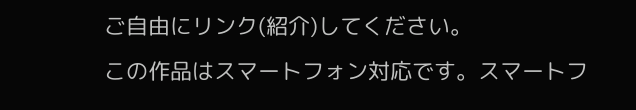ご自由にリンク(紹介)してください。
この作品はスマートフォン対応です。スマートフ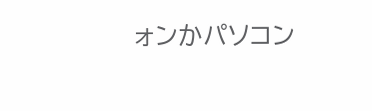ォンかパソコン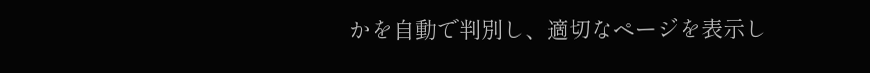かを自動で判別し、適切なページを表示し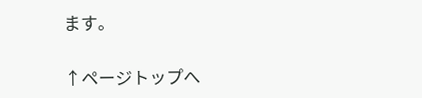ます。

↑ページトップへ